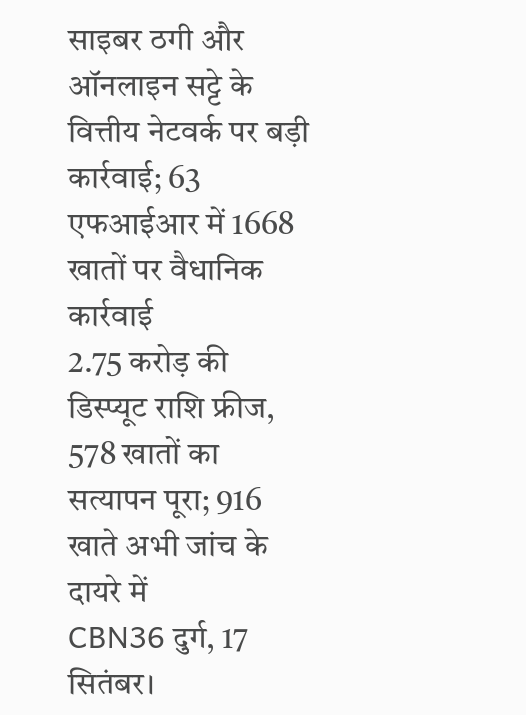साइबर ठगी और ऑनलाइन सट्टे के वित्तीय नेटवर्क पर बड़ी कार्रवाई; 63 एफआईआर में 1668 खातों पर वैधानिक कार्रवाई
2.75 करोड़ की डिस्प्यूट राशि फ्रीज, 578 खातों का सत्यापन पूरा; 916 खाते अभी जांच के दायरे में
CBN36 दुर्ग, 17 सितंबर।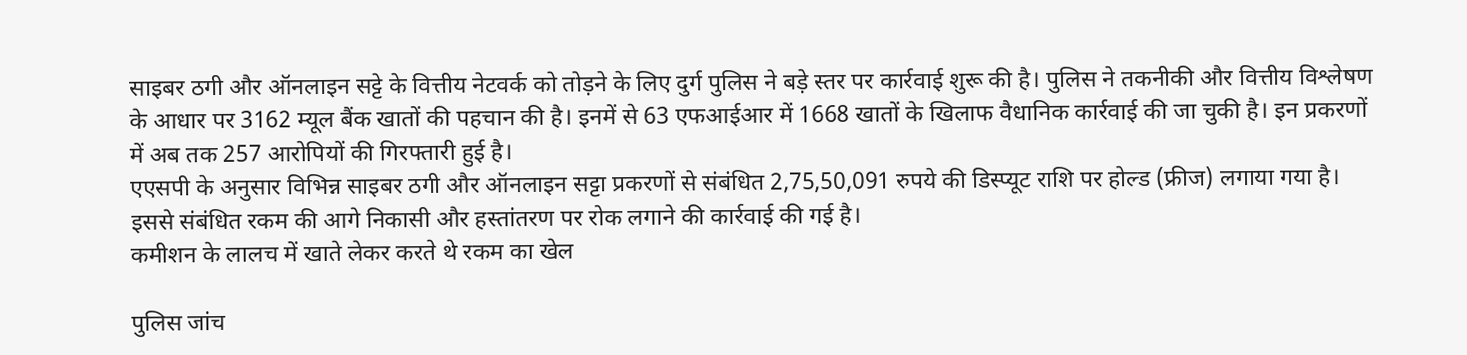साइबर ठगी और ऑनलाइन सट्टे के वित्तीय नेटवर्क को तोड़ने के लिए दुर्ग पुलिस ने बड़े स्तर पर कार्रवाई शुरू की है। पुलिस ने तकनीकी और वित्तीय विश्लेषण के आधार पर 3162 म्यूल बैंक खातों की पहचान की है। इनमें से 63 एफआईआर में 1668 खातों के खिलाफ वैधानिक कार्रवाई की जा चुकी है। इन प्रकरणों में अब तक 257 आरोपियों की गिरफ्तारी हुई है।
एएसपी के अनुसार विभिन्न साइबर ठगी और ऑनलाइन सट्टा प्रकरणों से संबंधित 2,75,50,091 रुपये की डिस्प्यूट राशि पर होल्ड (फ्रीज) लगाया गया है। इससे संबंधित रकम की आगे निकासी और हस्तांतरण पर रोक लगाने की कार्रवाई की गई है।
कमीशन के लालच में खाते लेकर करते थे रकम का खेल

पुलिस जांच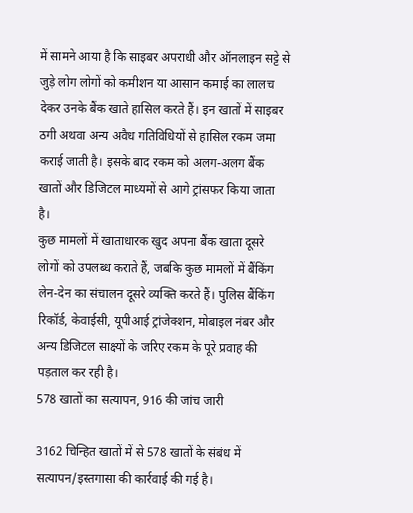में सामने आया है कि साइबर अपराधी और ऑनलाइन सट्टे से जुड़े लोग लोगों को कमीशन या आसान कमाई का लालच देकर उनके बैंक खाते हासिल करते हैं। इन खातों में साइबर ठगी अथवा अन्य अवैध गतिविधियों से हासिल रकम जमा कराई जाती है। इसके बाद रकम को अलग-अलग बैंक खातों और डिजिटल माध्यमों से आगे ट्रांसफर किया जाता है।
कुछ मामलों में खाताधारक खुद अपना बैंक खाता दूसरे लोगों को उपलब्ध कराते हैं, जबकि कुछ मामलों में बैंकिंग लेन-देन का संचालन दूसरे व्यक्ति करते हैं। पुलिस बैंकिंग रिकॉर्ड, केवाईसी, यूपीआई ट्रांजेक्शन, मोबाइल नंबर और अन्य डिजिटल साक्ष्यों के जरिए रकम के पूरे प्रवाह की पड़ताल कर रही है।
578 खातों का सत्यापन, 916 की जांच जारी

3162 चिन्हित खातों में से 578 खातों के संबंध में सत्यापन/इस्तगासा की कार्रवाई की गई है।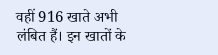वहीं 916 खाते अभी लंबित हैं। इन खातों के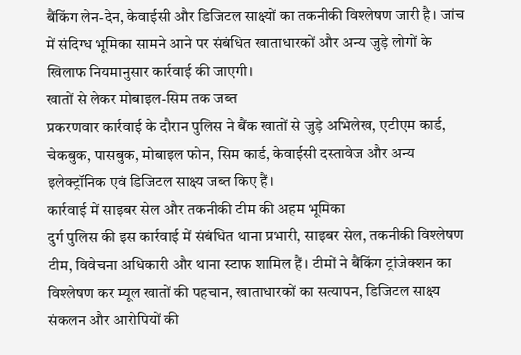बैंकिंग लेन-देन, केवाईसी और डिजिटल साक्ष्यों का तकनीकी विश्लेषण जारी है। जांच में संदिग्ध भूमिका सामने आने पर संबंधित खाताधारकों और अन्य जुड़े लोगों के खिलाफ नियमानुसार कार्रवाई की जाएगी।
खातों से लेकर मोबाइल-सिम तक जब्त
प्रकरणवार कार्रवाई के दौरान पुलिस ने बैंक खातों से जुड़े अभिलेख, एटीएम कार्ड, चेकबुक, पासबुक, मोबाइल फोन, सिम कार्ड, केवाईसी दस्तावेज और अन्य इलेक्ट्रॉनिक एवं डिजिटल साक्ष्य जब्त किए हैं।
कार्रवाई में साइबर सेल और तकनीकी टीम की अहम भूमिका
दुर्ग पुलिस की इस कार्रवाई में संबंधित थाना प्रभारी, साइबर सेल, तकनीकी विश्लेषण टीम, विवेचना अधिकारी और थाना स्टाफ शामिल हैं। टीमों ने बैंकिंग ट्रांजेक्शन का विश्लेषण कर म्यूल खातों की पहचान, खाताधारकों का सत्यापन, डिजिटल साक्ष्य संकलन और आरोपियों की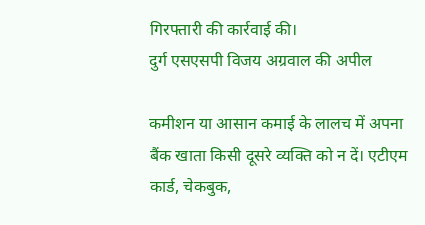गिरफ्तारी की कार्रवाई की।
दुर्ग एसएसपी विजय अग्रवाल की अपील

कमीशन या आसान कमाई के लालच में अपना बैंक खाता किसी दूसरे व्यक्ति को न दें। एटीएम कार्ड, चेकबुक,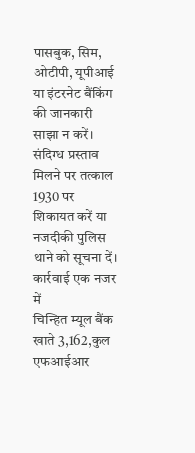पासबुक, सिम, ओटीपी, यूपीआई या इंटरनेट बैंकिंग की जानकारी साझा न करें। संदिग्ध प्रस्ताव मिलने पर तत्काल 1930 पर शिकायत करें या नजदीकी पुलिस थाने को सूचना दें।
कार्रवाई एक नजर में
चिन्हित म्यूल बैंक खाते 3,162,कुल एफआईआर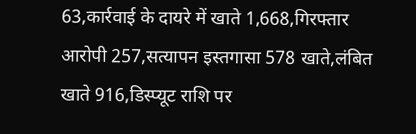63,कार्रवाई के दायरे में खाते 1,668,गिरफ्तार आरोपी 257,सत्यापन इस्तगासा 578 खाते,लंबित खाते 916,डिस्प्यूट राशि पर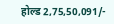होल्ड 2,75,50,091/-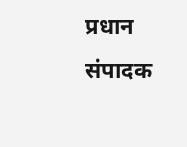प्रधान संपादक